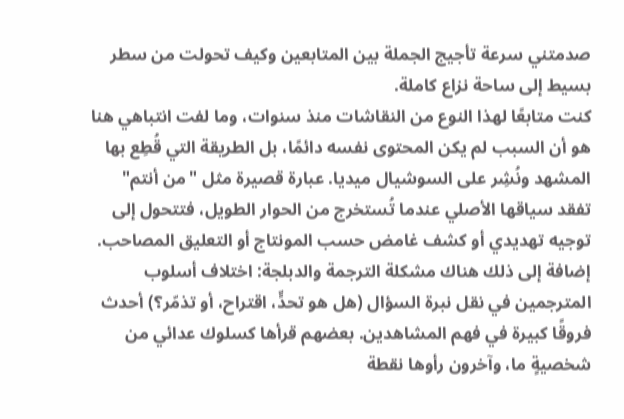صدمتني سرعة تأجيج الجملة بين المتابعين وكيف تحولت من سطر بسيط إلى ساحة نزاع كاملة.
كنت متابعًا لهذا النوع من النقاشات منذ سنوات، وما لفت انتباهي هنا هو أن السبب لم يكن المحتوى نفسه دائمًا، بل الطريقة التي قُطِع بها المشهد ونُشِر على السوشيال ميديا. عبارة قصيرة مثل "من أنتم" تفقد سياقها الأصلي عندما تُستخرج من الحوار الطويل، فتتحول إلى توجيه تهديدي أو كشف غامض حسب المونتاج أو التعليق المصاحب.
إضافة إلى ذلك هناك مشكلة الترجمة والدبلجة: اختلاف أسلوب المترجمين في نقل نبرة السؤال (هل هو تحدٍّ، اقتراح، أو تذمّر؟) أحدث فروقًا كبيرة في فهم المشاهدين. بعضهم قرأها كسلوك عدائي من شخصيةٍ ما، وآخرون رأوها نقطة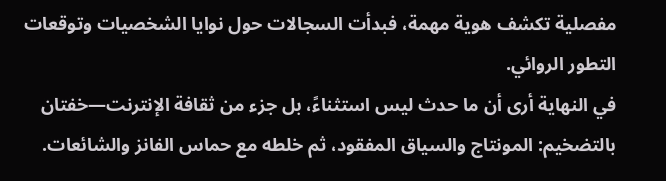مفصلية تكشف هوية مهمة، فبدأت السجالات حول نوايا الشخصيات وتوقعات التطور الروائي.
في النهاية أرى أن ما حدث ليس استثناءً، بل جزء من ثقافة الإنترنت—خفتان بالتضخيم: المونتاج والسياق المفقود، ثم خلطه مع حماس الفانز والشائعات.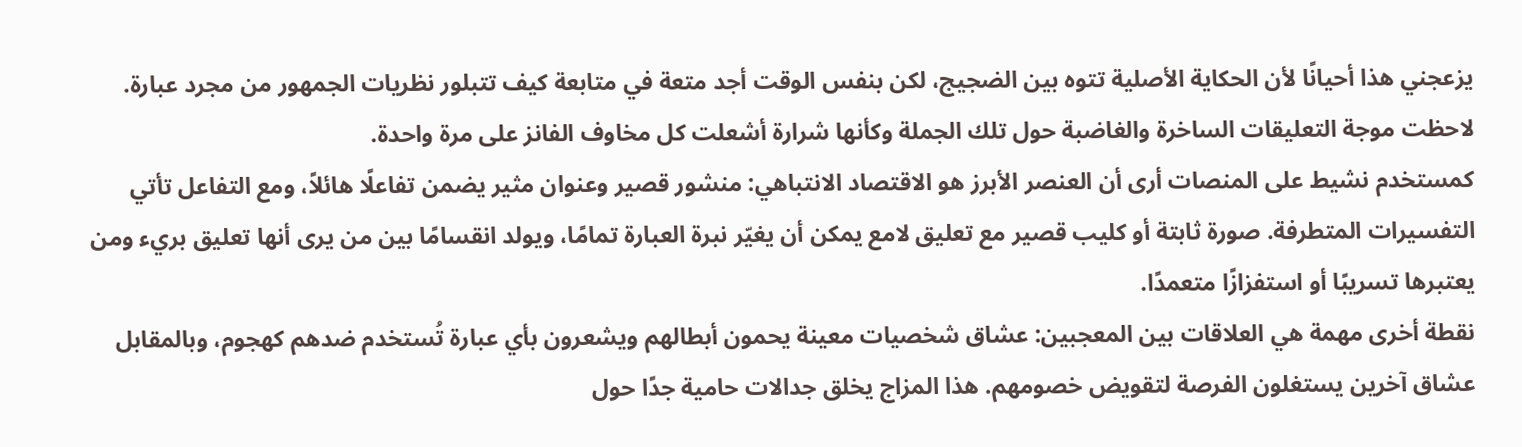يزعجني هذا أحيانًا لأن الحكاية الأصلية تتوه بين الضجيج، لكن بنفس الوقت أجد متعة في متابعة كيف تتبلور نظريات الجمهور من مجرد عبارة.
لاحظت موجة التعليقات الساخرة والغاضبة حول تلك الجملة وكأنها شرارة أشعلت كل مخاوف الفانز على مرة واحدة.
كمستخدم نشيط على المنصات أرى أن العنصر الأبرز هو الاقتصاد الانتباهي: منشور قصير وعنوان مثير يضمن تفاعلًا هائلاً، ومع التفاعل تأتي التفسيرات المتطرفة. صورة ثابتة أو كليب قصير مع تعليق لامع يمكن أن يغيّر نبرة العبارة تمامًا، ويولد انقسامًا بين من يرى أنها تعليق بريء ومن يعتبرها تسريبًا أو استفزازًا متعمدًا.
نقطة أخرى مهمة هي العلاقات بين المعجبين: عشاق شخصيات معينة يحمون أبطالهم ويشعرون بأي عبارة تُستخدم ضدهم كهجوم، وبالمقابل عشاق آخرين يستغلون الفرصة لتقويض خصومهم. هذا المزاج يخلق جدالات حامية جدًا حول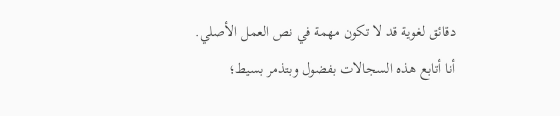دقائق لغوية قد لا تكون مهمة في نص العمل الأصلي.
أنا أتابع هذه السجالات بفضول وبتذمر بسيط؛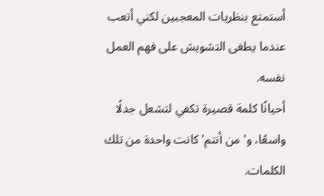أستمتع بنظريات المعجبين لكني أتعب عندما يطغى التشويش على فهم العمل نفسه.
أحيانًا كلمة قصيرة تكفي لتشعل جدلًا واسعًا، و'من أنتم' كانت واحدة من تلك الكلمات.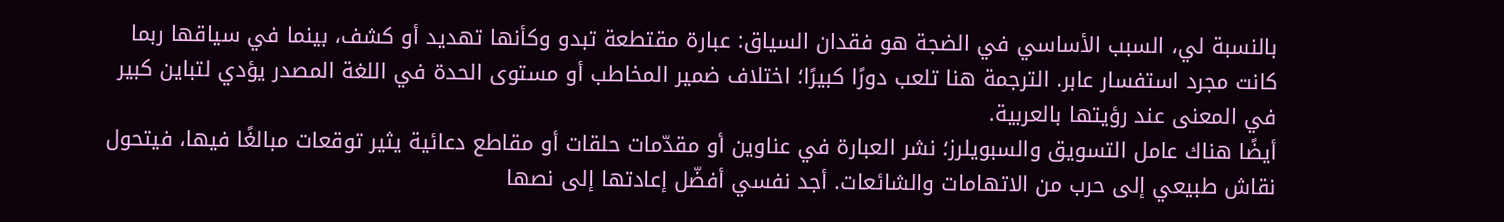بالنسبة لي، السبب الأساسي في الضجة هو فقدان السياق: عبارة مقتطعة تبدو وكأنها تهديد أو كشف، بينما في سياقها ربما كانت مجرد استفسار عابر. الترجمة هنا تلعب دورًا كبيرًا؛ اختلاف ضمير المخاطب أو مستوى الحدة في اللغة المصدر يؤدي لتباين كبير في المعنى عند رؤيتها بالعربية.
أيضًا هناك عامل التسويق والسبويلرز؛ نشر العبارة في عناوين أو مقدّمات حلقات أو مقاطع دعائية يثير توقعات مبالغًا فيها، فيتحول نقاش طبيعي إلى حرب من الاتهامات والشائعات. أجد نفسي أفضّل إعادتها إلى نصها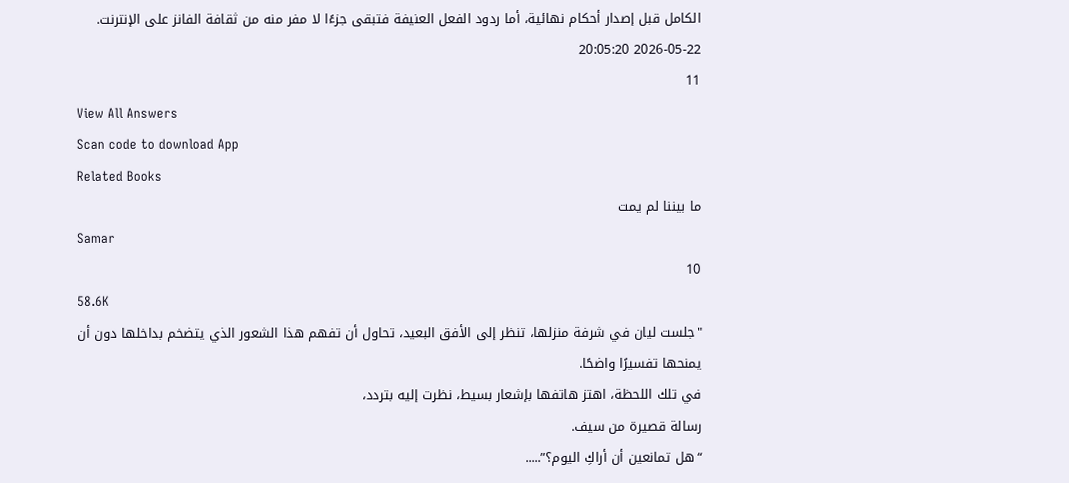الكامل قبل إصدار أحكام نهائية، أما ردود الفعل العنيفة فتبقى جزءًا لا مفر منه من ثقافة الفانز على الإنترنت.
2026-05-22 20:05:20
11
View All Answers
Scan code to download App
Related Books
ما بيننا لم يمت
Samar
10
58.6K
"جلست ليان في شرفة منزلها، تنظر إلى الأفق البعيد، تحاول أن تفهم هذا الشعور الذي يتضخم بداخلها دون أن يمنحها تفسيرًا واضحًا.
في تلك اللحظة، اهتز هاتفها بإشعار بسيط، نظرت إليه بتردد،
رسالة قصيرة من سيف.
“هل تمانعين أن أراكِ اليوم؟”.....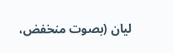ليان (بصوت منخفض،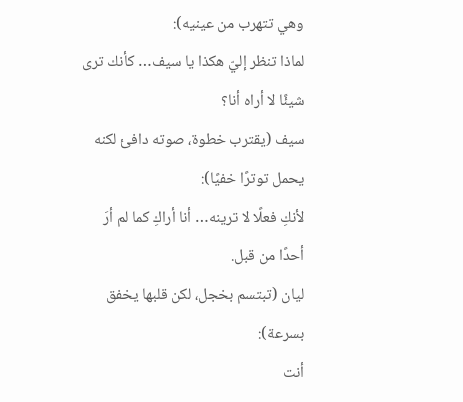وهي تتهرب من عينيه):
لماذا تنظر إليّ هكذا يا سيف… كأنك ترى شيئًا لا أراه أنا؟
سيف (يقترب خطوة، صوته دافئ لكنه يحمل توترًا خفيًا):
لأنكِ فعلًا لا ترينه… أنا أراكِ كما لم أرَ أحدًا من قبل.
ليان (تبتسم بخجل، لكن قلبها يخفق بسرعة):
أنت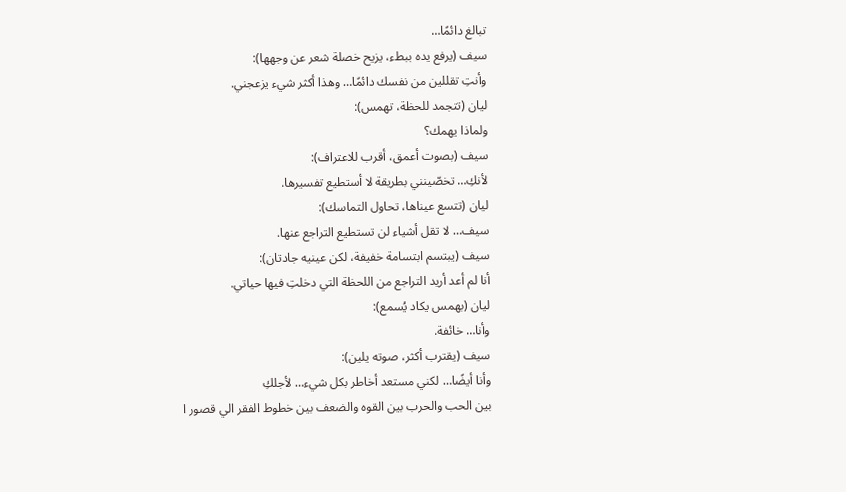تبالغ دائمًا…
سيف (يرفع يده ببطء، يزيح خصلة شعر عن وجهها):
وأنتِ تقللين من نفسك دائمًا… وهذا أكثر شيء يزعجني.
ليان (تتجمد للحظة، تهمس):
ولماذا يهمك؟
سيف (بصوت أعمق، أقرب للاعتراف):
لأنكِ… تخصّينني بطريقة لا أستطيع تفسيرها.
ليان (تتسع عيناها، تحاول التماسك):
سيف… لا تقل أشياء لن تستطيع التراجع عنها.
سيف (يبتسم ابتسامة خفيفة، لكن عينيه جادتان):
أنا لم أعد أريد التراجع من اللحظة التي دخلتِ فيها حياتي.
ليان (بهمس يكاد يُسمع):
وأنا… خائفة.
سيف (يقترب أكثر، صوته يلين):
وأنا أيضًا… لكني مستعد أخاطر بكل شيء… لأجلكِ
بين الحب والحرب بين القوه والضعف بين خطوط الفقر الي قصور ا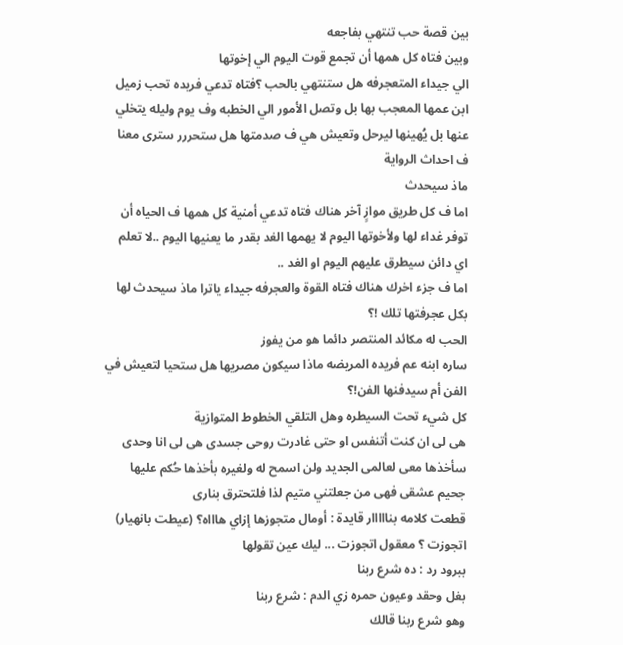بين قصة حب تنتهي بفاجعه
وبين فتاه كل همها أن تجمع قوت اليوم الي إخوتها
الي جيداء المتعجرفه هل ستنتهي بالحب ؟فتاه تدعي فريده تحب زميل ابن عمها المعجب بها بل وتصل الأمور الي الخطبه وف يوم وليله يتخلي عنها بل يُهينها ليرحل وتعيش هي ف صدمتها هل ستحررر سترى معنا ف احداث الرواية
ماذ سيحدث
اما ف كل طريق موازٍ آخر هناك فتاه تدعي أمنية كل همها ف الحياه أن توفر غداء لها ولأخوتها اليوم لا يهمها الغد بقدر ما يعنيها اليوم ..لا تعلم اي دائن سيطرق عليهم اليوم او الغد ..
اما ف جزء اخرك هناك فتاه القوة والعجرفه جيداء ياترا ماذ سيحدث لها بكل عجرفتها تلك !؟
الحب له مكائد المنتصر دائما هو من يفوز
ساره ابنه عم فريده المريضه ماذا سيكون مصريها هل ستحيا لتعيش في الفن أم سيدفنها الفن!؟
كل شيء تحت السيطره وهل التلقي الخطوط المتوازية
هى لى ان كنت أتنفس او حتى غادرت روحى جسدى هى لى انا وحدى سأخذها معى لعالمى الجديد ولن اسمح له ولغيره بأخذها حُكم عليها جحيم عشقى فهى من جعلتني متيم لذا فلتحترق بنارى
قطعت كلامه بنااااار قايدة : أومال متجوزها إزاي هاااه؟ (عيطت بانهيار) اتجوزت ؟ معقول اتجوزت ... ليك عين تقولها
ببرود رد : ده شرع ربنا
بغل وحقد وعيون حمره زي الدم : شرع ربنا
وهو شرع ربنا قالك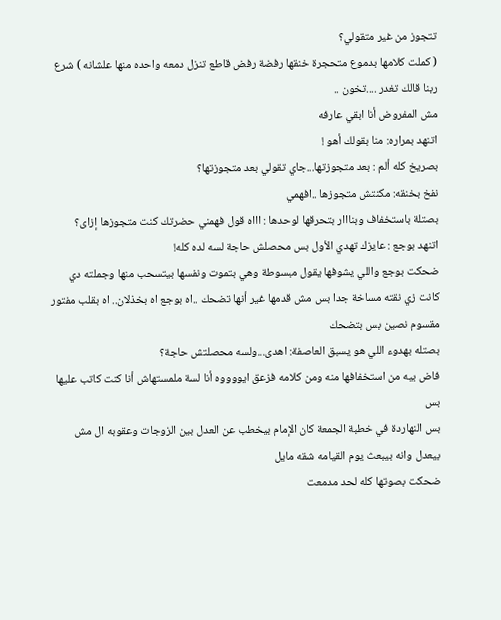تتجوز من غير متقولي؟
( كملت كلامها بدموع متحجرة خنقها رفضة رفض قاطع تنزل دمعه واحده منها علشانه ) شرع ربنا قالك تغدر ....تخون ..
مش المفروض أنا ابقي عارفه
اتنهد بمراره: منا بقولك أهو !
بصريخ كله ألم : بعد متجوزتها...جاي تقولي بعد متجوزتها؟
نفخ بخنقه: مكنتش متجوزها ..افهمي
بصتلة باستخفاف وبنااار بتحرقها لوحدها : اااه قول فهمني حضرتك كنت متجوزها إزاى؟
اتنهد بوجع : عايزك تهدي الأول بس محصلش حاجة لسه لده كله!
ضحكت بوجع واللي يشوفها يقول مبسوطة وهي بتموت ونفسها بيتسحب منها وجملته دي كانت زي نقته مساخة جدا بس مش قدمها غير أنها تضحك ..اه بوجع اه بخذلان.. اه بقلب مفتور مقسوم نصين بس بتضحك
بصتله بهدوء اللي هو يسبق العاصفة: اهدى...ولسه محصلتش حاجة؟
فاض بيه من استخفافها منه ومن كلامه فزعق ايووووه أنا لسة ملمستهاش أنا كنت كاتب عليها بس
بس النهاردة في خطبة الجمعة كان الإمام بيخطب عن العدل بين الزوجات وعقوبه ال مش بيعدل وانه بيبعث يوم القيامه شقه مايل
ضحكت بصوتها كله لحد مدمعت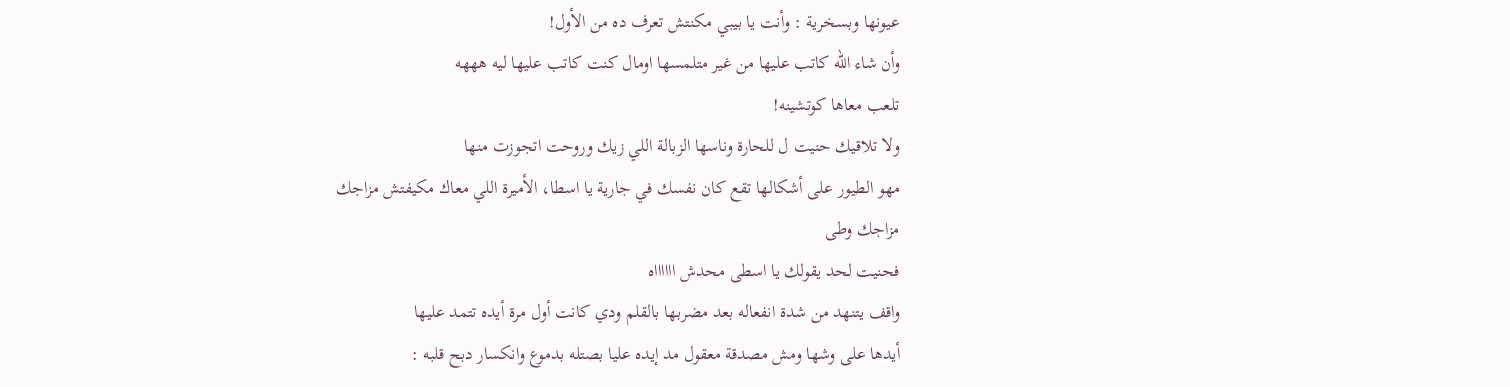عيونها وبسخرية : وأنت يا بيبي مكنتش تعرف ده من الأول!
وأن شاء الله كاتب عليها من غير متلمسها اومال كنت كاتب عليها ليه هههه
تلعب معاها كوتشينه!
ولا تلاقيك حنيت ل للحارة وناسها الزبالة اللي زيك وروحت اتجوزت منها
مهو الطيور على أشكالها تقع كان نفسك في جارية يا اسطا، الأميرة اللي معاك مكيفتش مزاجك
مزاجك وطى
فحنيت لحد يقولك يا اسطى محدش ااااااه
واقف يتنهد من شدة انفعاله بعد مضربها بالقلم ودي كانت أول مرة أيده تتمد عليها
أيدها على وشها ومش مصدقة معقول مد إيده عليا بصتله بدموع وانكسار دبح قلبه :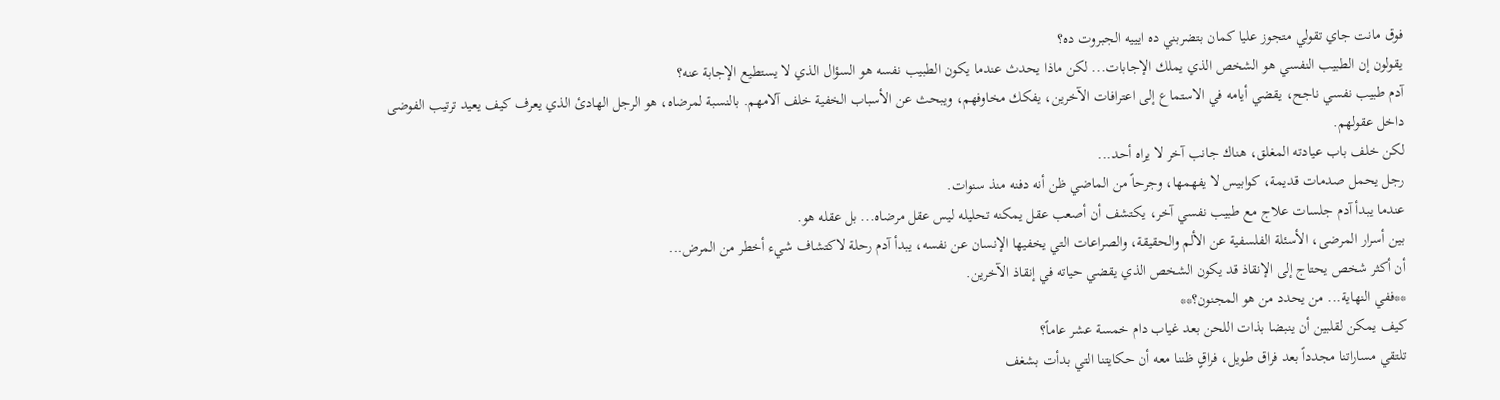فوق مانت جاي تقولي متجوز عليا كمان بتضربني ده ايييه الجبروت ده؟
يقولون إن الطبيب النفسي هو الشخص الذي يملك الإجابات... لكن ماذا يحدث عندما يكون الطبيب نفسه هو السؤال الذي لا يستطيع الإجابة عنه؟
آدم طبيب نفسي ناجح، يقضي أيامه في الاستماع إلى اعترافات الآخرين، يفكك مخاوفهم، ويبحث عن الأسباب الخفية خلف آلامهم. بالنسبة لمرضاه، هو الرجل الهادئ الذي يعرف كيف يعيد ترتيب الفوضى داخل عقولهم.
لكن خلف باب عيادته المغلق، هناك جانب آخر لا يراه أحد...
رجل يحمل صدمات قديمة، كوابيس لا يفهمها، وجرحاً من الماضي ظن أنه دفنه منذ سنوات.
عندما يبدأ آدم جلسات علاج مع طبيب نفسي آخر، يكتشف أن أصعب عقل يمكنه تحليله ليس عقل مرضاه... بل عقله هو.
بين أسرار المرضى، الأسئلة الفلسفية عن الألم والحقيقة، والصراعات التي يخفيها الإنسان عن نفسه، يبدأ آدم رحلة لاكتشاف شيء أخطر من المرض...
أن أكثر شخص يحتاج إلى الإنقاذ قد يكون الشخص الذي يقضي حياته في إنقاذ الآخرين.
**ففي النهاية... من يحدد من هو المجنون؟**
كيف يمكن لقلبين أن ينبضا بذات اللحن بعد غياب دام خمسة عشر عاماً؟
تلتقي مساراتنا مجدداً بعد فراق طويل، فراقٍ ظننا معه أن حكايتنا التي بدأت بشغف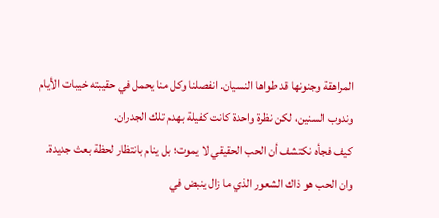المراهقة وجنونها قد طواها النسيان. انفصلنا وكل منا يحمل في حقيبته خيبات الأيام وندوب السنين، لكن نظرة واحدة كانت كفيلة بهدم تلك الجدران.
كيف فجأه نكتشف أن الحب الحقيقي لا يموت؛ بل ينام بانتظار لحظة بعث جديدة. وان الحب هو ذاك الشعور الذي ما زال ينبض في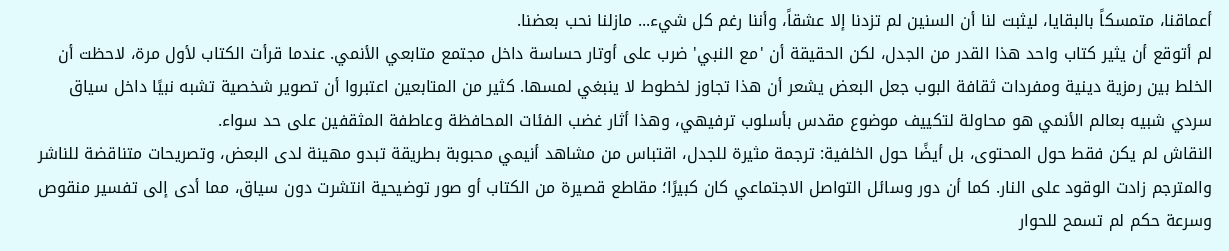أعماقنا، متمسكاً بالبقايا، ليثبت لنا أن السنين لم تزدنا إلا عشقاً، وأننا رغم كل شيء... مازلنا نحب بعضنا.
لم أتوقع أن يثير كتاب واحد هذا القدر من الجدل، لكن الحقيقة أن 'مع النبي' ضرب على أوتار حساسة داخل مجتمع متابعي الأنمي. عندما قرأت الكتاب لأول مرة، لاحظت أن الخلط بين رمزية دينية ومفردات ثقافة البوب جعل البعض يشعر أن هذا تجاوز لخطوط لا ينبغي لمسها. كثير من المتابعين اعتبروا أن تصوير شخصية تشبه نبيًا داخل سياق سردي شبيه بعالم الأنمي هو محاولة لتكييف موضوع مقدس بأسلوب ترفيهي، وهذا أثار غضب الفئات المحافظة وعاطفة المثقفين على حد سواء.
النقاش لم يكن فقط حول المحتوى، بل أيضًا حول الخلفية: ترجمة مثيرة للجدل، اقتباس من مشاهد أنيمي محبوبة بطريقة تبدو مهينة لدى البعض، وتصريحات متناقضة للناشر والمترجم زادت الوقود على النار. كما أن دور وسائل التواصل الاجتماعي كان كبيرًا؛ مقاطع قصيرة من الكتاب أو صور توضيحية انتشرت دون سياق، مما أدى إلى تفسير منقوص وسرعة حكم لم تسمح للحوار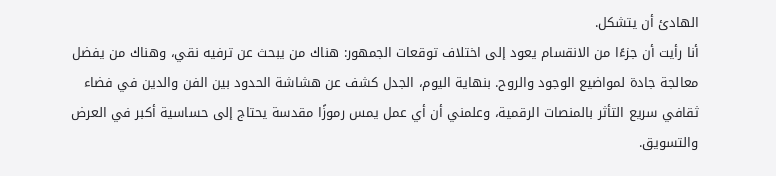الهادئ أن يتشكل.
أنا رأيت أن جزءًا من الانقسام يعود إلى اختلاف توقعات الجمهور: هناك من يبحث عن ترفيه نقي، وهناك من يفضل معالجة جادة لمواضيع الوجود والروح. بنهاية اليوم، الجدل كشف عن هشاشة الحدود بين الفن والدين في فضاء ثقافي سريع التأثر بالمنصات الرقمية، وعلمني أن أي عمل يمس رموزًا مقدسة يحتاج إلى حساسية أكبر في العرض والتسويق.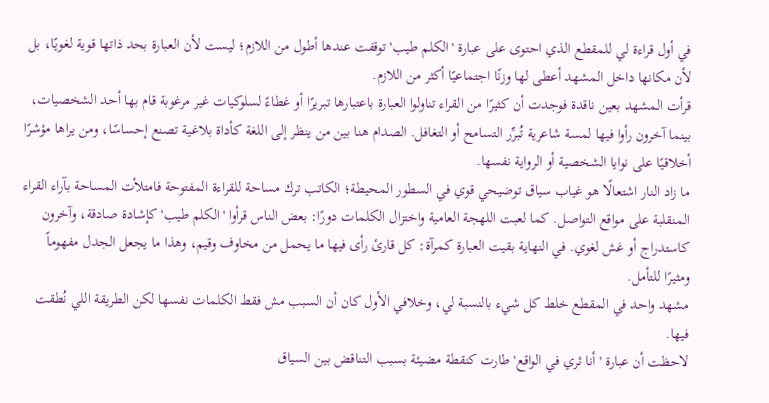في أول قراءة لي للمقطع الذي احتوى على عبارة 'الكلم طيب' توقفت عندها أطول من اللازم؛ ليست لأن العبارة بحد ذاتها قوية لغويًا، بل لأن مكانها داخل المشهد أعطى لها وزنًا اجتماعيًا أكثر من اللازم.
قرأت المشهد بعين ناقدة فوجدت أن كثيرًا من القراء تناولوا العبارة باعتبارها تبريرًا أو غطاءً لسلوكيات غير مرغوبة قام بها أحد الشخصيات، بينما آخرون رأوا فيها لمسة شاعرية تُبرِّر التسامح أو التغافل. الصدام هنا بين من ينظر إلى اللغة كأداة بلاغية تصنع إحساسًا، ومن يراها مؤشرًا أخلاقيًا على نوايا الشخصية أو الرواية نفسها.
ما زاد النار اشتعالًا هو غياب سياق توضيحي قوي في السطور المحيطة؛ الكاتب ترك مساحة للقراءة المفتوحة فامتلأت المساحة بآراء القراء المنقلبة على مواقع التواصل. كما لعبت اللهجة العامية واختزال الكلمات دورًا: بعض الناس قرأوا 'الكلم طيب' كإشادة صادقة، وآخرون كاستدراج أو غش لغوي. في النهاية بقيت العبارة كمرآة: كل قارئ رأى فيها ما يحمل من مخاوف وقيم، وهذا ما يجعل الجدل مفهوماً ومثيرًا للتأمل.
مشهد واحد في المقطع خلط كل شيء بالنسبة لي، وخلافي الأول كان أن السبب مش فقط الكلمات نفسها لكن الطريقة اللي نُطقت فيها.
لاحظت أن عبارة 'أنا ثري في الواقع' طارت كنقطة مضيئة بسبب التناقض بين السياق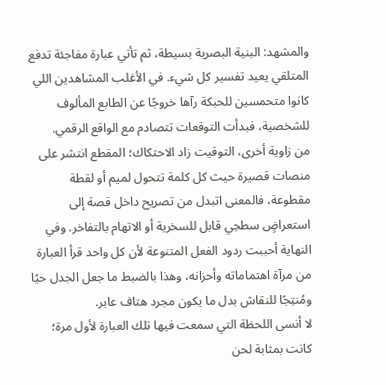والمشهد: البنية البصرية بسيطة، ثم تأتي عبارة مفاجئة تدفع المتلقي يعيد تفسير كل شيء. في الأغلب المشاهدين اللي كانوا متحمسين للحبكة رآها خروجًا عن الطابع المألوف للشخصية، فبدأت التوقعات تتصادم مع الواقع الرقمي.
من زاوية أخرى، التوقيت زاد الاحتكاك؛ المقطع انتشر على منصات قصيرة حيث كل كلمة تتحول لميم أو لقطة مقطوعة، فالمعنى اتبدل من تصريح داخل قصة إلى استعراضٍ سطحِي قابل للسخرية أو الاتهام بالتفاخر. وفي النهاية أحببت ردود الفعل المتنوعة لأن كل واحد قرأ العبارة من مرآة اهتماماته وأحزانه، وهذا بالضبط ما جعل الجدل حيًا ومُنتِجًا للنقاش بدل ما يكون مجرد هتاف عابر.
لا أنسى اللحظة التي سمعت فيها تلك العبارة لأول مرة؛ كانت بمثابة لحن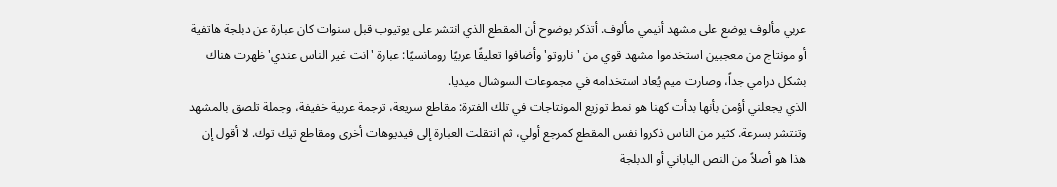عربي مألوف يوضع على مشهد أنيمي مألوف. أتذكر بوضوح أن المقطع الذي انتشر على يوتيوب قبل سنوات كان عبارة عن دبلجة هاتفية أو مونتاج من معجبين استخدموا مشهد قوي من 'ناروتو' وأضافوا تعليقًا عربيًا رومانسيًا: عبارة 'انت غير الناس عندي' ظهرت هناك بشكل درامي جداً، وصارت ميم يُعاد استخدامه في مجموعات السوشال ميديا.
الذي يجعلني أؤمن بأنها بدأت كهنا هو نمط توزيع المونتاجات في تلك الفترة: مقاطع سريعة، ترجمة عربية خفيفة، وجملة تلصق بالمشهد وتنتشر بسرعة. كثير من الناس ذكروا نفس المقطع كمرجع أولي، ثم انتقلت العبارة إلى فيديوهات أخرى ومقاطع تيك توك. لا أقول إن هذا هو أصلاً من النص الياباني أو الدبلجة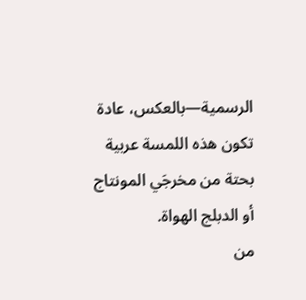الرسمية—بالعكس، عادة تكون هذه اللمسة عربية بحتة من مخرجَي المونتاج أو الدبلج الهواة.
من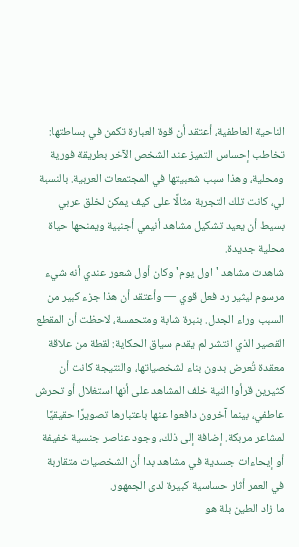الناحية العاطفية، أعتقد أن قوة العبارة تكمن في بساطتها: تخاطب إحساس التميز عند الشخص الآخر بطريقة فورية ومحلية، وهذا سبب شعبيتها في المجتمعات العربية. بالنسبة لي، كانت تلك التجربة مثالًا على كيف يمكن لخلق عربي بسيط أن يعيد تشكيل مشاهد أنيمي أجنبية ويمنحها حياة محلية جديدة.
شاهدت مشاهد 'اول يوم' وكان أول شعور عندي أنه شيء مرسوم ليثير رد فعل قوي — وأعتقد أن هذا جزء كبير من السبب وراء الجدل. بنبرة شابة ومتحمسة، لاحظت أن المقطع القصير الذي انتشر لم يقدم سياق الحكاية: لقطة من علاقة معقدة تُعرض بدون بناء لشخصياتها، والنتيجة كانت أن كثيرين قرأوا النية خلف المشاهد على أنها استغلال أو تحرش عاطفي، بينما آخرون دافعوا عنها باعتبارها تصويرًا حقيقيًا لمشاعر مربكة. إضافة إلى ذلك، وجود عناصر جنسية خفيفة أو إيحاءات جسدية في مشاهد بدا أن الشخصيات متقاربة في العمر أثار حساسية كبيرة لدى الجمهور.
ما زاد الطين بلة هو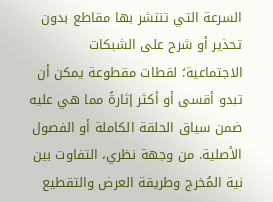السرعة التي تنتشر بها مقاطع بدون تحذير أو شرح على الشبكات الاجتماعية؛ لقطات مقطوعة يمكن أن تبدو أقسى أو أكثر إثارةً مما هي عليه ضمن سياق الحلقة الكاملة أو الفصول الأصلية. من وجهة نظري، التفاوت بين نية المُخرج وطريقة العرض والتقطيع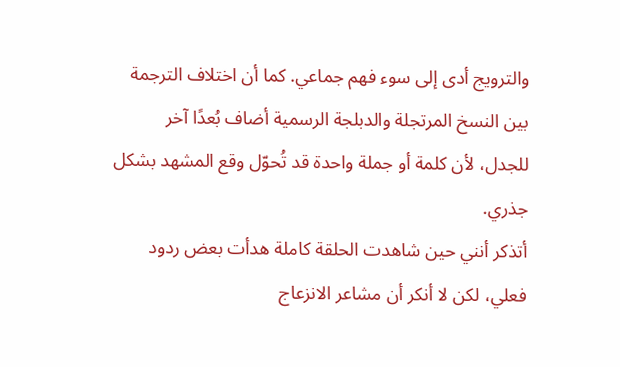والترويج أدى إلى سوء فهم جماعي. كما أن اختلاف الترجمة بين النسخ المرتجلة والدبلجة الرسمية أضاف بُعدًا آخر للجدل، لأن كلمة أو جملة واحدة قد تُحوّل وقع المشهد بشكل جذري.
أتذكر أنني حين شاهدت الحلقة كاملة هدأت بعض ردود فعلي، لكن لا أنكر أن مشاعر الانزعاج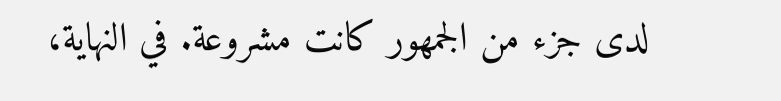لدى جزء من الجمهور كانت مشروعة. في النهاية،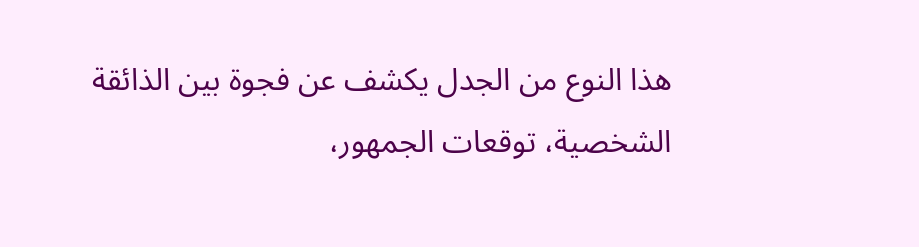هذا النوع من الجدل يكشف عن فجوة بين الذائقة الشخصية، توقعات الجمهور،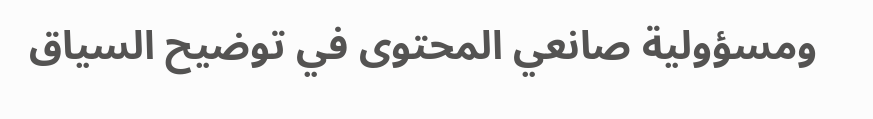ومسؤولية صانعي المحتوى في توضيح السياق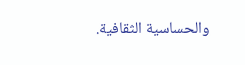والحساسية الثقافية.